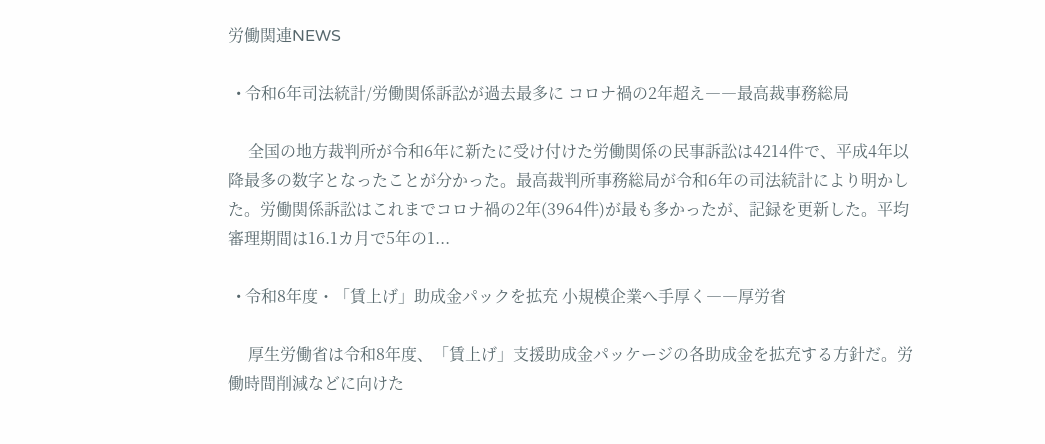労働関連NEWS

  • 令和6年司法統計/労働関係訴訟が過去最多に コロナ禍の2年超え――最高裁事務総局

     全国の地方裁判所が令和6年に新たに受け付けた労働関係の民事訴訟は4214件で、平成4年以降最多の数字となったことが分かった。最高裁判所事務総局が令和6年の司法統計により明かした。労働関係訴訟はこれまでコロナ禍の2年(3964件)が最も多かったが、記録を更新した。平均審理期間は16.1カ月で5年の1...

  • 令和8年度・「賃上げ」助成金パックを拡充 小規模企業へ手厚く――厚労省

     厚生労働省は令和8年度、「賃上げ」支援助成金パッケージの各助成金を拡充する方針だ。労働時間削減などに向けた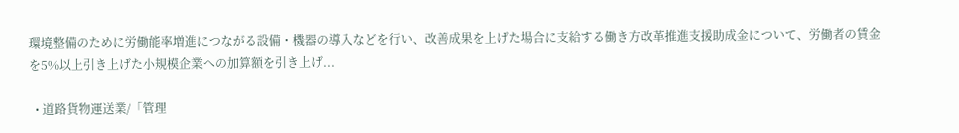環境整備のために労働能率増進につながる設備・機器の導入などを行い、改善成果を上げた場合に支給する働き方改革推進支援助成金について、労働者の賃金を5%以上引き上げた小規模企業への加算額を引き上げ...

  • 道路貨物運送業/「管理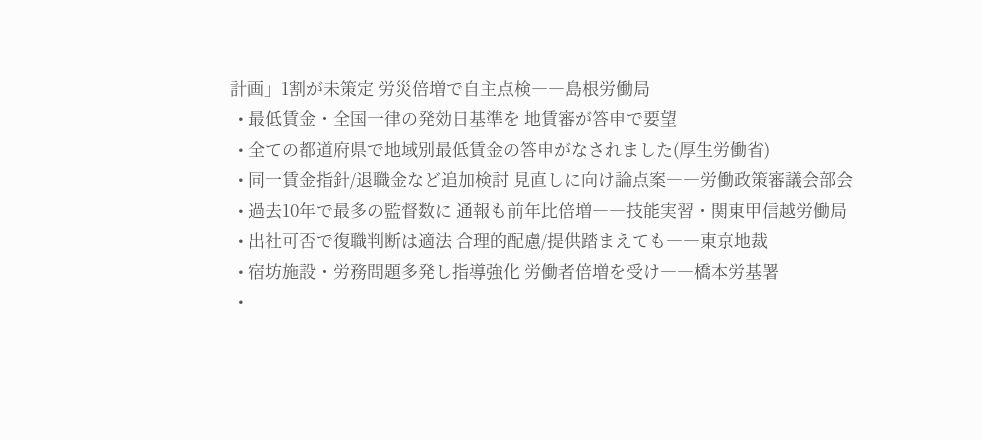計画」1割が未策定 労災倍増で自主点検――島根労働局
  • 最低賃金・全国一律の発効日基準を 地賃審が答申で要望
  • 全ての都道府県で地域別最低賃金の答申がなされました(厚生労働省)
  • 同一賃金指針/退職金など追加検討 見直しに向け論点案――労働政策審議会部会
  • 過去10年で最多の監督数に 通報も前年比倍増――技能実習・関東甲信越労働局
  • 出社可否で復職判断は適法 合理的配慮/提供踏まえても――東京地裁
  • 宿坊施設・労務問題多発し指導強化 労働者倍増を受け――橋本労基署
  •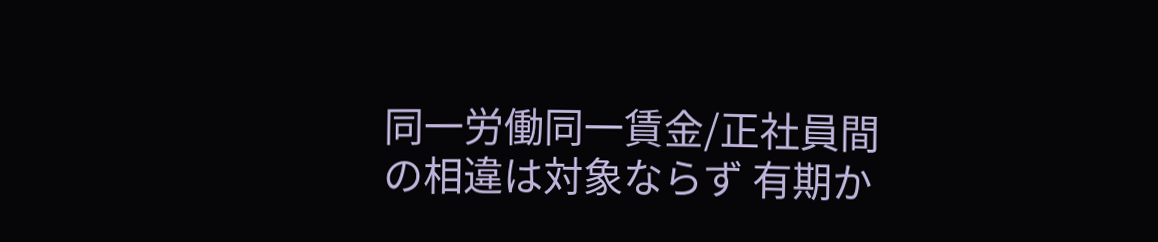同一労働同一賃金/正社員間の相違は対象ならず 有期か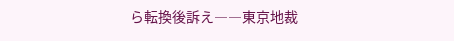ら転換後訴え――東京地裁